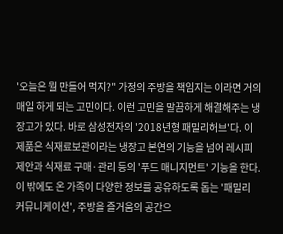'오늘은 뭘 만들어 먹지?" 가정의 주방을 책임지는 이라면 거의 매일 하게 되는 고민이다. 이런 고민을 말끔하게 해결해주는 냉장고가 있다. 바로 삼성전자의 '2018년형 패밀리허브'다. 이 제품은 식재료보관이라는 냉장고 본연의 기능을 넘어 레시피 제안과 식재료 구매·관리 등의 '푸드 매니지먼트' 기능을 한다. 이 밖에도 온 가족이 다양한 정보를 공유하도록 돕는 '패밀리 커뮤니케이션', 주방을 즐거움의 공간으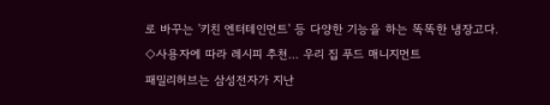로 바꾸는 '키친 엔터테인먼트' 등 다양한 기능을 하는 똑똑한 냉장고다.
◇사용자에 따라 레시피 추천… 우리 집 푸드 매니지먼트
패밀리허브는 삼성전자가 지난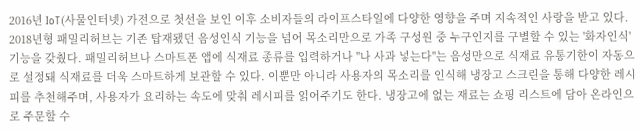2016년 IoT(사물인터넷) 가전으로 첫선을 보인 이후 소비자들의 라이프스타일에 다양한 영향을 주며 지속적인 사랑을 받고 있다. 2018년형 패밀리허브는 기존 탑재됐던 음성인식 기능을 넘어 목소리만으로 가족 구성원 중 누구인지를 구별할 수 있는 '화자인식' 기능을 갖췄다. 패밀리허브나 스마트폰 앱에 식재료 종류를 입력하거나 "나 사과 넣는다"는 음성만으로 식재료 유통기한이 자동으로 설정돼 식재료를 더욱 스마트하게 보관할 수 있다. 이뿐만 아니라 사용자의 목소리를 인식해 냉장고 스크린을 통해 다양한 레시피를 추천해주며, 사용자가 요리하는 속도에 맞춰 레시피를 읽어주기도 한다. 냉장고에 없는 재료는 쇼핑 리스트에 담아 온라인으로 주문할 수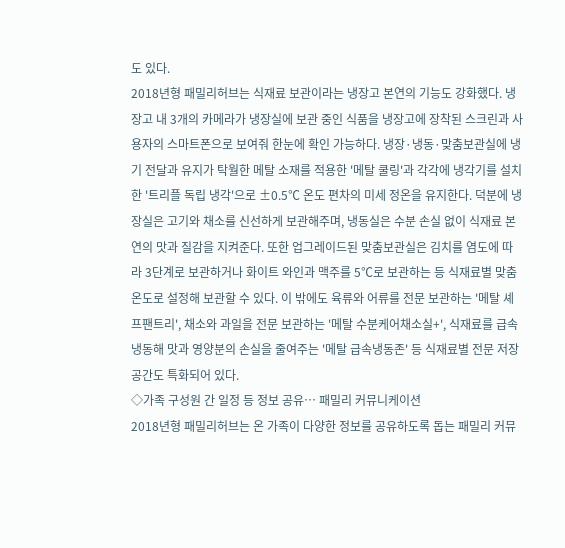도 있다.
2018년형 패밀리허브는 식재료 보관이라는 냉장고 본연의 기능도 강화했다. 냉장고 내 3개의 카메라가 냉장실에 보관 중인 식품을 냉장고에 장착된 스크린과 사용자의 스마트폰으로 보여줘 한눈에 확인 가능하다. 냉장·냉동·맞춤보관실에 냉기 전달과 유지가 탁월한 메탈 소재를 적용한 '메탈 쿨링'과 각각에 냉각기를 설치한 '트리플 독립 냉각'으로 ±0.5℃ 온도 편차의 미세 정온을 유지한다. 덕분에 냉장실은 고기와 채소를 신선하게 보관해주며, 냉동실은 수분 손실 없이 식재료 본연의 맛과 질감을 지켜준다. 또한 업그레이드된 맞춤보관실은 김치를 염도에 따라 3단계로 보관하거나 화이트 와인과 맥주를 5℃로 보관하는 등 식재료별 맞춤 온도로 설정해 보관할 수 있다. 이 밖에도 육류와 어류를 전문 보관하는 '메탈 셰프팬트리', 채소와 과일을 전문 보관하는 '메탈 수분케어채소실+', 식재료를 급속 냉동해 맛과 영양분의 손실을 줄여주는 '메탈 급속냉동존' 등 식재료별 전문 저장 공간도 특화되어 있다.
◇가족 구성원 간 일정 등 정보 공유… 패밀리 커뮤니케이션
2018년형 패밀리허브는 온 가족이 다양한 정보를 공유하도록 돕는 패밀리 커뮤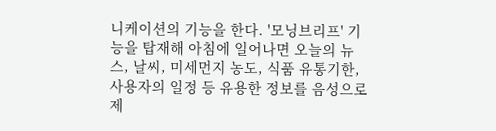니케이션의 기능을 한다. '모닝브리프' 기능을 탑재해 아침에 일어나면 오늘의 뉴스, 날씨, 미세먼지 농도, 식품 유통기한, 사용자의 일정 등 유용한 정보를 음성으로 제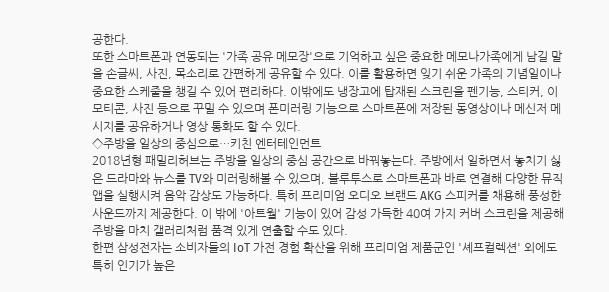공한다.
또한 스마트폰과 연동되는 '가족 공유 메모장'으로 기억하고 싶은 중요한 메모나가족에게 남길 말을 손글씨, 사진, 목소리로 간편하게 공유할 수 있다. 이를 활용하면 잊기 쉬운 가족의 기념일이나 중요한 스케줄을 챙길 수 있어 편리하다. 이밖에도 냉장고에 탑재된 스크린을 펜기능, 스티커, 이모티콘, 사진 등으로 꾸밀 수 있으며 폰미러링 기능으로 스마트폰에 저장된 동영상이나 메신저 메시지를 공유하거나 영상 통화도 할 수 있다.
◇주방을 일상의 중심으로…키친 엔터테인먼트
2018년형 패밀리허브는 주방을 일상의 중심 공간으로 바꿔놓는다. 주방에서 일하면서 놓치기 싫은 드라마와 뉴스를 TV와 미러링해볼 수 있으며, 블루투스로 스마트폰과 바로 연결해 다양한 뮤직 앱을 실행시켜 음악 감상도 가능하다. 특히 프리미엄 오디오 브랜드 AKG 스피커를 채용해 풍성한 사운드까지 제공한다. 이 밖에 '아트월' 기능이 있어 감성 가득한 40여 가지 커버 스크린을 제공해 주방을 마치 갤러리처럼 품격 있게 연출할 수도 있다.
한편 삼성전자는 소비자들의 IoT 가전 경험 확산을 위해 프리미엄 제품군인 '셰프컬렉션' 외에도 특히 인기가 높은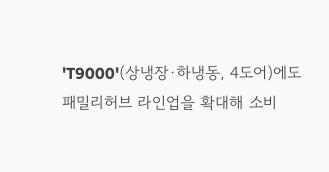'T9000'(상냉장·하냉동, 4도어)에도 패밀리허브 라인업을 확대해 소비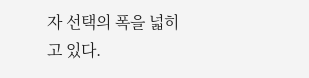자 선택의 폭을 넓히고 있다.